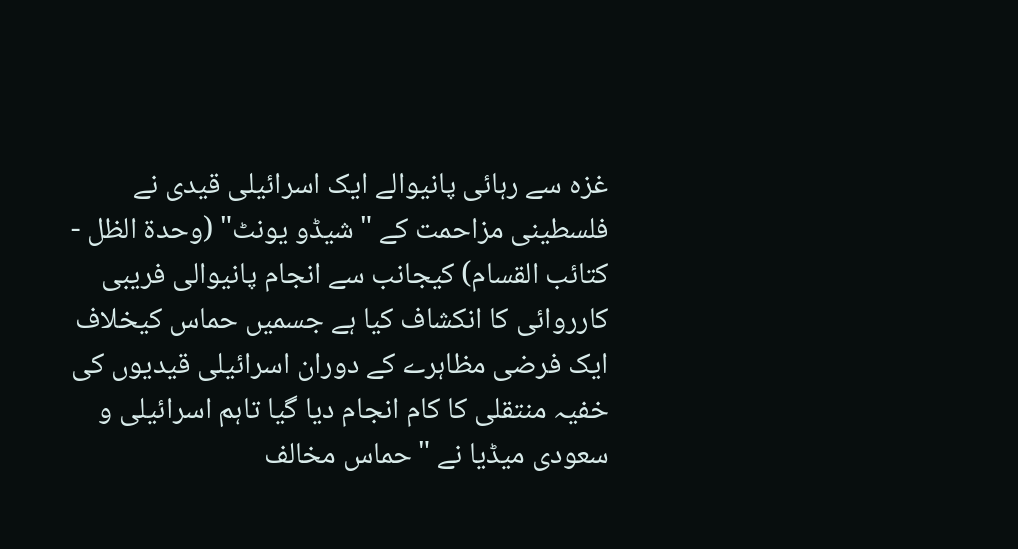غزہ سے رہائی پانیوالے ایک اسرائیلی قیدی نے فلسطینی مزاحمت کے "شیڈو یونٹ" (وحدة الظل - كتائب القسام) کیجانب سے انجام پانیوالی فریبی کارروائی کا انکشاف کیا ہے جسمیں حماس کیخلاف ایک فرضی مظاہرے کے دوران اسرائیلی قیدیوں کی خفیہ منتقلی کا کام انجام دیا گیا تاہم اسرائیلی و سعودی میڈیا نے "حماس مخالف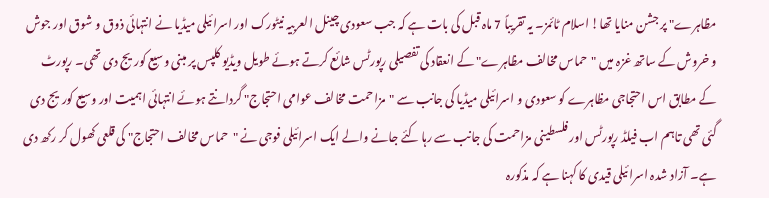مظاہرے" پر جشن منایا تھا! اسلام ٹائمز۔ یہ تقریباً 7 ماہ قبل کی بات ہے کہ جب سعودی چینل العربیہ نیٹورک اور اسرائیلی میڈیا نے انتہائی ذوق و شوق اور جوش و خروش کے ساتھ غزہ میں "حماس مخالف مظاہرے" کے انعقاد کی تفصیلی رپورٹس شائع کرتے ہوئے طویل ویڈیو کلپس پر مبنی وسیع کوریج دی تھی۔ رپورٹ کے مطابق اس احتجاجی مظاہرے کو سعودی و اسرائیلی میڈیا کی جانب سے "مزاحمت مخالف عوامی احتجاج" گردانتے ہوئے انتہائی اہمیت اور وسیع کوریج دی گئی تھی تاہم اب فیلڈ رپورٹس اور فلسطینی مزاحمت کی جانب سے رہا کئے جانے والے ایک اسرائیلی فوجی نے "حماس مخالف احتجاج" کی قلعی کھول کر رکھ دی ہے۔ آزاد شدہ اسرائیلی قیدی کا کہنا ہے کہ مذکورہ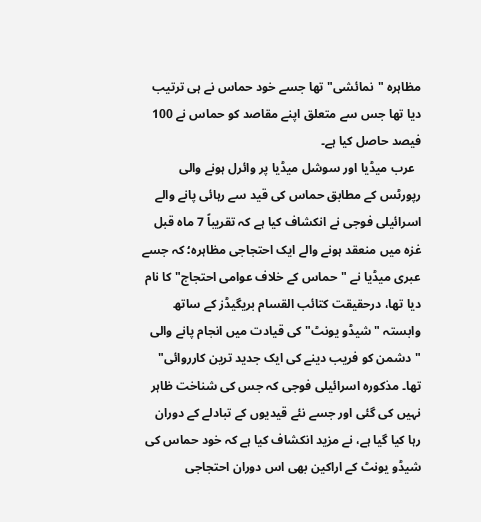مظاہرہ "نمائشی" تھا جسے خود حماس نے ہی ترتیب دیا تھا جس سے متعلق اپنے مقاصد کو حماس نے 100 فیصد حاصل کیا ہے۔
  عرب میڈیا اور سوشل میڈیا پر وائرل ہونے والی رپورٹس کے مطابق حماس کی قید سے رہائی پانے والے اسرائیلی فوجی نے انکشاف کیا ہے کہ تقریباً 7 ماہ قبل غزہ میں منعقد ہونے والے ایک احتجاجی مظاہرہ؛ کہ جسے عبری میڈیا نے "حماس کے خلاف عوامی احتجاج" کا نام دیا تھا، درحقیقت کتائب القسام بریگیڈز کے ساتھ وابستہ "شیڈو یونٹ" کی قیادت میں انجام پانے والی "دشمن کو فریب دینے کی ایک جدید ترین کارروائی" تھا۔ مذکورہ اسرائیلی فوجی کہ جس کی شناخت ظاہر نہیں کی گئی اور جسے نئے قیدیوں کے تبادلے کے دوران رہا کیا گیا ہے، نے مزید انکشاف کیا ہے کہ خود حماس کی شیڈو یونٹ کے اراکین بھی اس دوران احتجاجی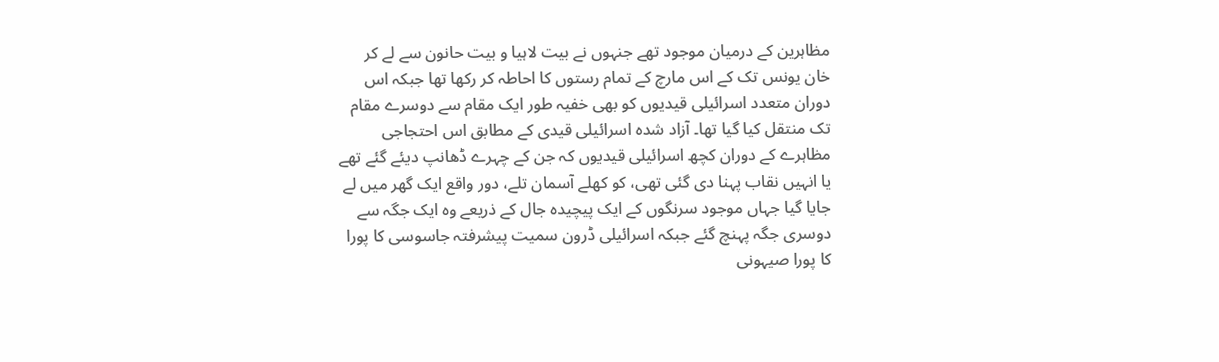مظاہرین کے درمیان موجود تھے جنہوں نے بیت لاہیا و بیت حانون سے لے کر خان یونس تک کے اس مارچ کے تمام رستوں کا احاطہ کر رکھا تھا جبکہ اس دوران متعدد اسرائیلی قیدیوں کو بھی خفیہ طور ایک مقام سے دوسرے مقام تک منتقل کیا گیا تھا۔ آزاد شدہ اسرائیلی قیدی کے مطابق اس احتجاجی مظاہرے کے دوران کچھ اسرائیلی قیدیوں کہ جن کے چہرے ڈھانپ دیئے گئے تھے یا انہیں نقاب پہنا دی گئی تھی، کو کھلے آسمان تلے، دور واقع ایک گھر میں لے جایا گیا جہاں موجود سرنگوں کے ایک پیچیدہ جال کے ذریعے وہ ایک جگہ سے دوسری جگہ پہنچ گئے جبکہ اسرائیلی ڈرون سمیت پیشرفتہ جاسوسی کا پورا کا پورا صیہونی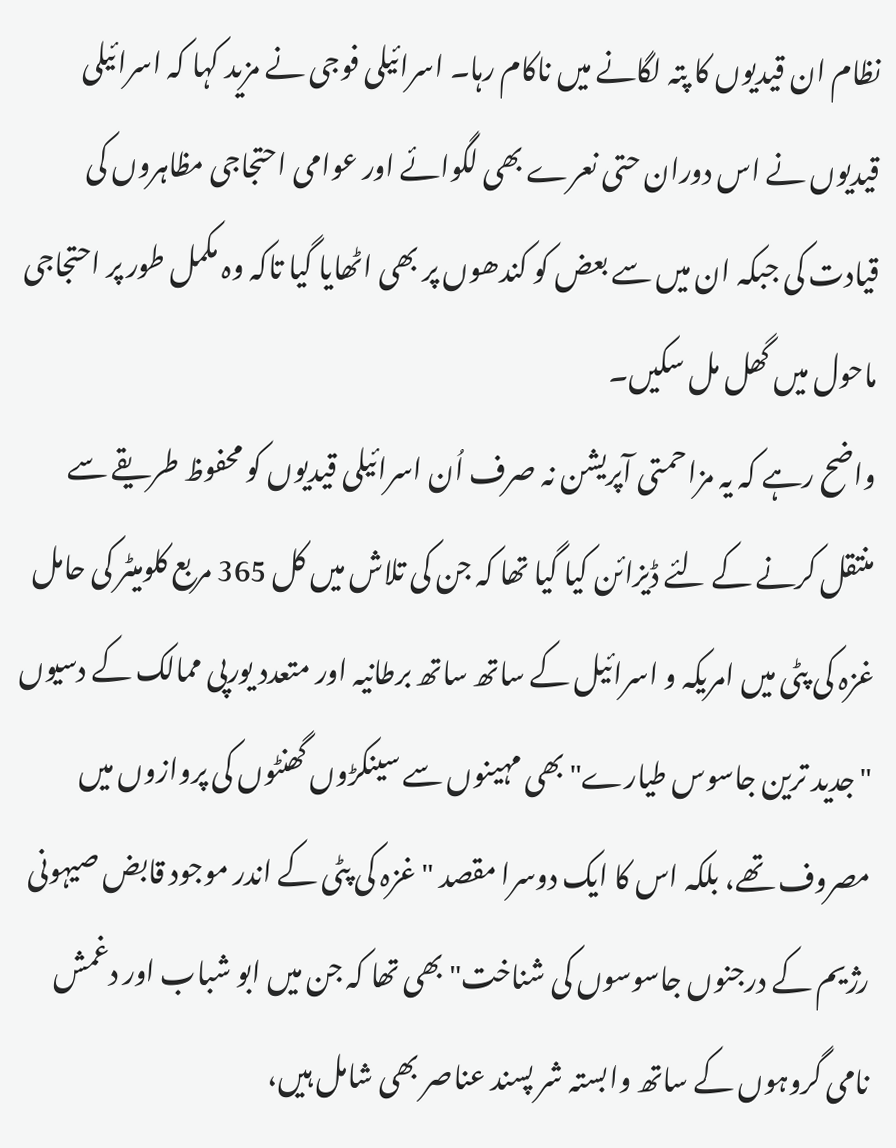نظام ان قیدیوں کا پتہ لگانے میں ناکام رہا۔ اسرائیلی فوجی نے مزید کہا کہ اسرائیلی قیدیوں نے اس دوران حتی نعرے بھی لگوائے اور عوامی احتجاجی مظاہروں کی قیادت کی جبکہ ان میں سے بعض کو کندھوں پر بھی اٹھایا گیا تاکہ وہ مکمل طور پر احتجاجی ماحول میں گھل مل سکیں۔
واضح رہے کہ یہ مزاحمتی آپریشن نہ صرف اُن اسرائیلی قیدیوں کو محفوظ طریقے سے منتقل کرنے کے لئے ڈیزائن کیا گیا تھا کہ جن کی تلاش میں کل 365 مربع کلومیٹر کی حامل غزہ کی پٹی میں امریکہ و اسرائیل کے ساتھ ساتھ برطانیہ اور متعدد یورپی ممالک کے دسیوں "جدید ترین جاسوس طیارے" بھی مہینوں سے سینکڑوں گھنٹوں کی پروازوں میں مصروف تھے، بلکہ اس کا ایک دوسرا مقصد "غزہ کی پٹی کے اندر موجود قابض صیہونی رژیم کے درجنوں جاسوسوں کی شناخت" بھی تھا کہ جن میں ابو شباب اور دغمش نامی گروہوں کے ساتھ وابستہ شر پسند عناصر بھی شامل ہیں،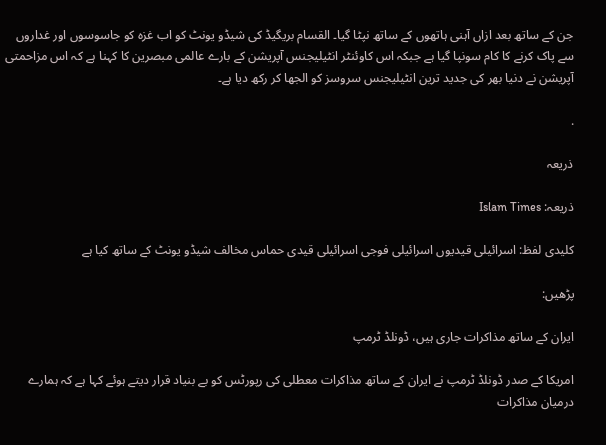جن کے ساتھ بعد ازاں آہنی ہاتھوں کے ساتھ نپٹا گیا۔ القسام بریگیڈ کی شیڈو یونٹ کو اب غزہ کو جاسوسوں اور غداروں سے پاک کرنے کا کام سونپا گیا ہے جبکہ اس کاوئنٹر انٹیلیجنس آپریشن کے بارے عالمی مبصرین کا کہنا ہے کہ اس مزاحمتی آپریشن نے دنیا بھر کی جدید ترین انٹیلیجنس سروسز کو الجھا کر رکھ دیا ہے۔

.

ذریعہ

ذریعہ: Islam Times

کلیدی لفظ: اسرائیلی قیدیوں اسرائیلی فوجی اسرائیلی قیدی حماس مخالف شیڈو یونٹ کے ساتھ کیا ہے

پڑھیں:

ایران کے ساتھ مذاکرات جاری ہیں، ڈونلڈ ٹرمپ

امریکا کے صدر ڈونلڈ ٹرمپ نے ایران کے ساتھ مذاکرات معطلی کی رپورٹس کو بے بنیاد قرار دیتے ہوئے کہا ہے کہ ہمارے درمیان مذاکرات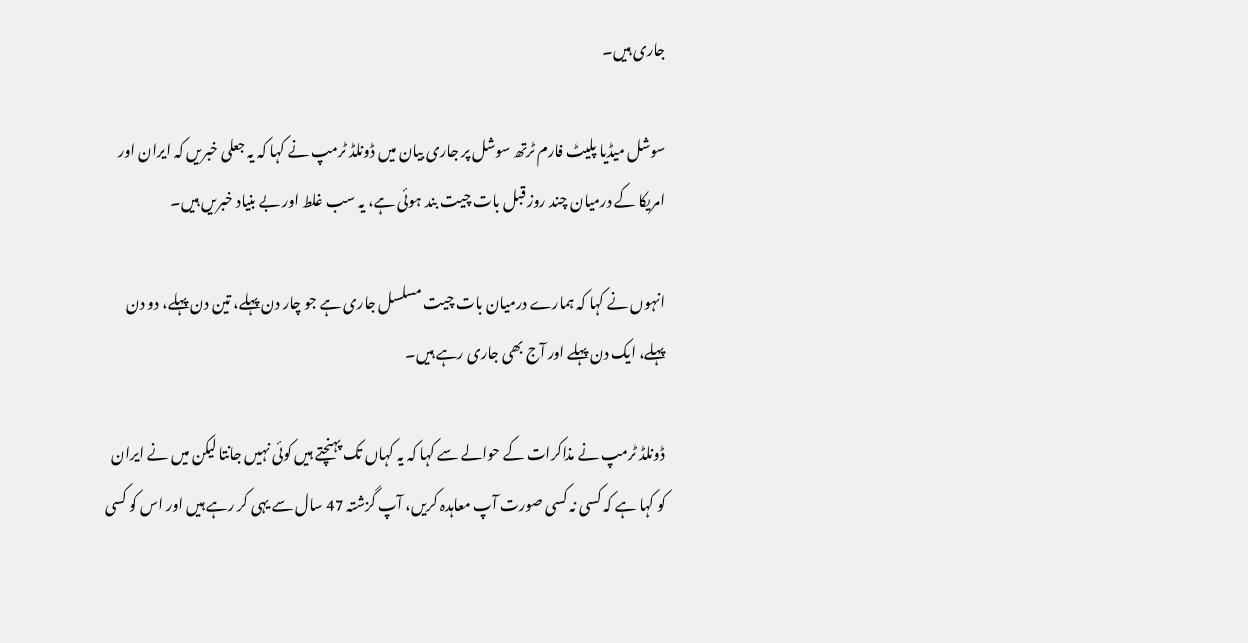جاری ہیں۔

سوشل میڈیا پلیٹ فارم ٹرتھ سوشل پر جاری بیان میں ڈونلڈ ٹرمپ نے کہا کہ یہ جعلی خبریں کہ ایران اور امریکا کے درمیان چند روز قبل بات چیت بند ہوئی ہے، یہ سب غلط اور بے بنیاد خبریں ہیں۔

انہوں نے کہا کہ ہمارے درمیان بات چیت مسلسل جاری ہے جو چار دن پہلے، تین دن پہلے، دو دن پہلے، ایک دن پہلے اور آج بھی جاری رہے ہیں۔

ڈونلڈ ٹرمپ نے مذاکرات کے حوالے سے کہا کہ یہ کہاں تک پہنچتے ہیں کوئی نہیں جانتا لیکن میں نے ایران کو کہا ہے کہ کسی نہ کسی صورت آپ معاہدہ کریں، آپ گزشتہ 47 سال سے یہی کر رہے ہیں اور اس کو کسی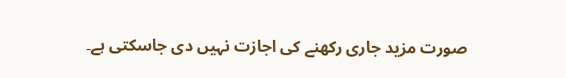صورت مزید جاری رکھنے کی اجازت نہیں دی جاسکتی ہے۔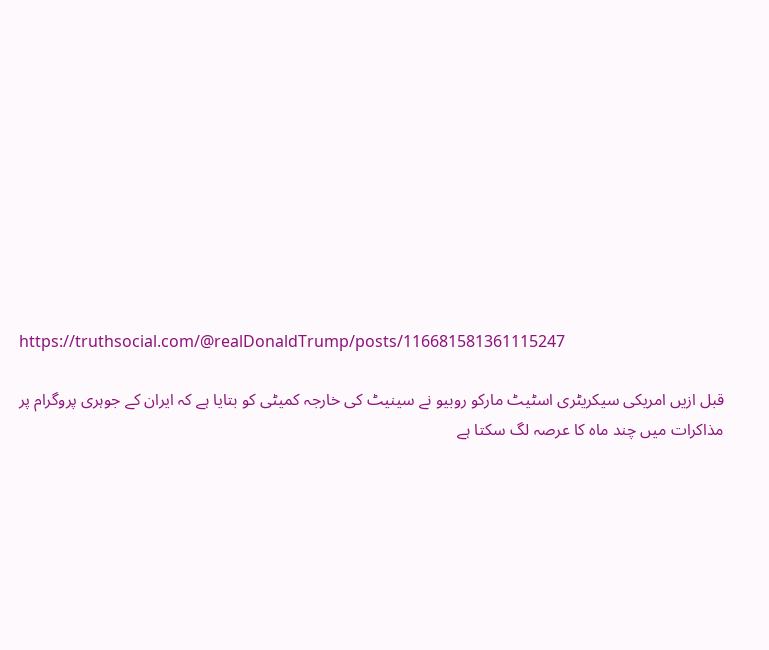https://truthsocial.com/@realDonaldTrump/posts/116681581361115247

قبل ازیں امریکی سیکریٹری اسٹیٹ مارکو روبیو نے سینیٹ کی خارجہ کمیٹی کو بتایا ہے کہ ایران کے جوہری پروگرام پر مذاکرات میں چند ماہ کا عرصہ لگ سکتا ہے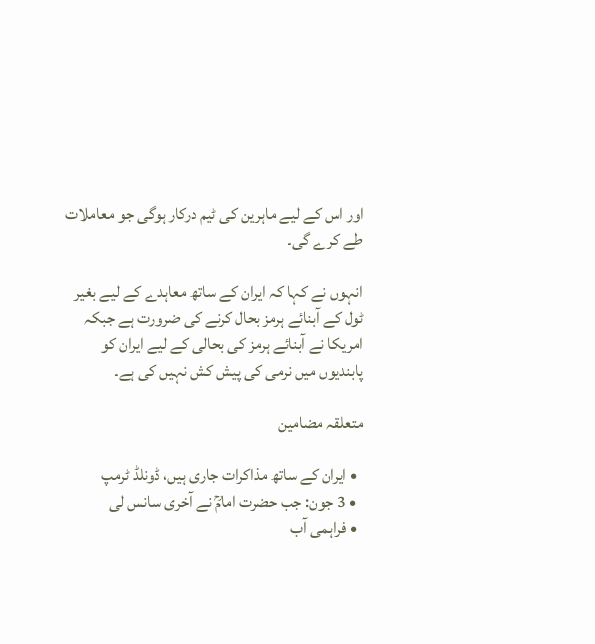اور اس کے لیے ماہرین کی ٹیم درکار ہوگی جو معاملات طے کرے گی۔

انہوں نے کہا کہ ایران کے ساتھ معاہدے کے لیے بغیر ٹول کے آبنائے ہرمز بحال کرنے کی ضرورت ہے جبکہ امریکا نے آبنائے ہرمز کی بحالی کے لیے ایران کو پابندیوں میں نرمی کی پیش کش نہیں کی ہے۔

متعلقہ مضامین

  • ایران کے ساتھ مذاکرات جاری ہیں، ڈونلڈ ٹرمپ
  • 3 جون: جب حضرت امامؒ نے آخری سانس لی
  • فراہمی آب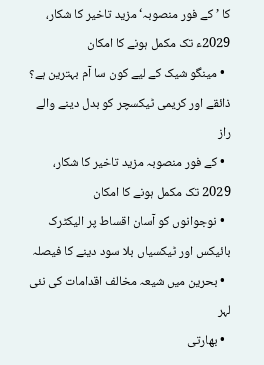کا ’کے فور منصوبہ‘ مزید تاخیر کا شکار، 2029ء تک مکمل ہونے کا امکان
  • مینگو شیک کے لیے کون سا آم بہترین ہے؟ ذائقے اور کریمی ٹیکسچر کو بدل دینے والے راز
  • کے فور منصوبہ مزید تاخیر کا شکار، 2029 تک مکمل ہونے کا امکان
  • نوجوانوں کو آسان اقساط پر الیکٹرک بائیکس اور ٹیکسیاں بلا سود دینے کا فیصلہ
  • بحرین میں شیعہ مخالف اقدامات کی نئی لہر
  • بھارتی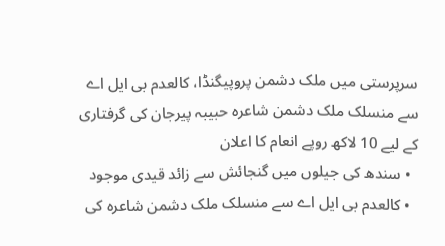سرپرستی میں ملک دشمن پروپیگنڈا، کالعدم بی ایل اے سے منسلک ملک دشمن شاعرہ حبیبہ پیرجان کی گرفتاری کے لیے 10 لاکھ روپے انعام کا اعلان
  • سندھ کی جیلوں میں گنجائش سے زائد قیدی موجود
  • کالعدم بی ایل اے سے منسلک ملک دشمن شاعرہ کی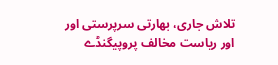تلاش جاری، بھارتی سرپرستی اور اور ریاست مخالف پروپیگنڈے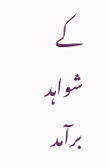کے شواہد برآمد